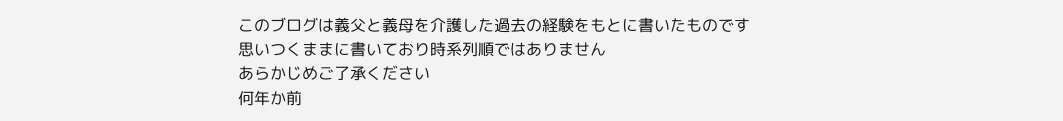このブログは義父と義母を介護した過去の経験をもとに書いたものです
思いつくままに書いており時系列順ではありません
あらかじめご了承ください
何年か前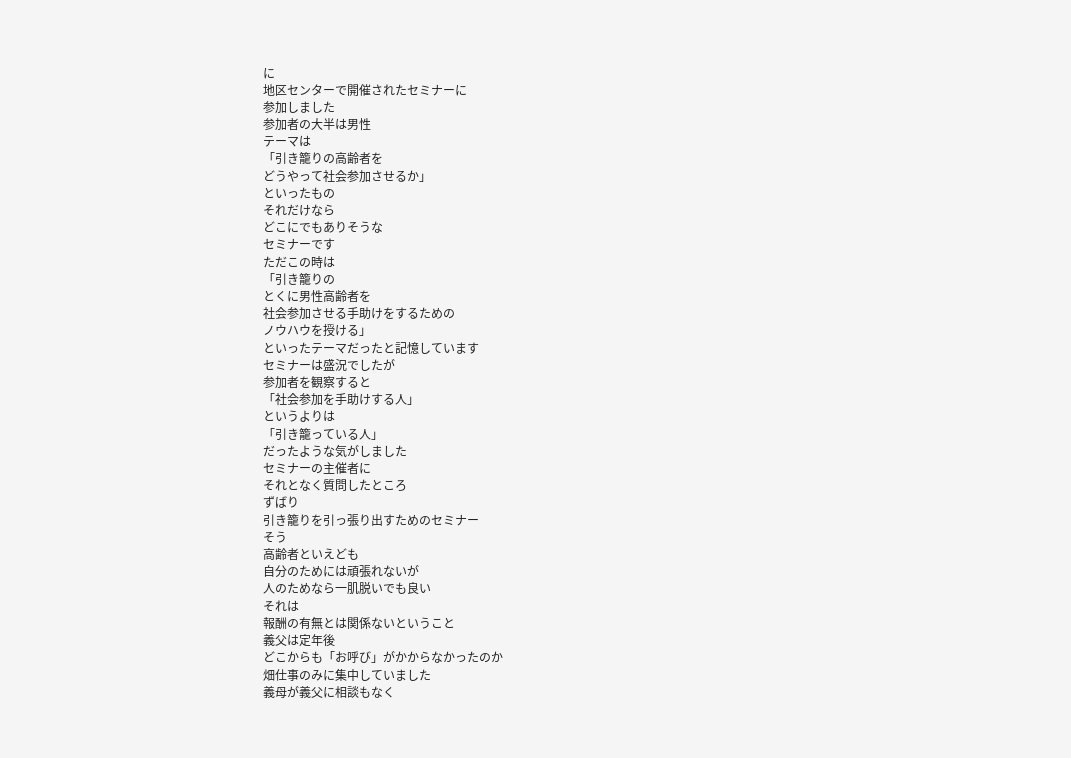に
地区センターで開催されたセミナーに
参加しました
参加者の大半は男性
テーマは
「引き籠りの高齢者を
どうやって社会参加させるか」
といったもの
それだけなら
どこにでもありそうな
セミナーです
ただこの時は
「引き籠りの
とくに男性高齢者を
社会参加させる手助けをするための
ノウハウを授ける」
といったテーマだったと記憶しています
セミナーは盛況でしたが
参加者を観察すると
「社会参加を手助けする人」
というよりは
「引き籠っている人」
だったような気がしました
セミナーの主催者に
それとなく質問したところ
ずばり
引き籠りを引っ張り出すためのセミナー
そう
高齢者といえども
自分のためには頑張れないが
人のためなら一肌脱いでも良い
それは
報酬の有無とは関係ないということ
義父は定年後
どこからも「お呼び」がかからなかったのか
畑仕事のみに集中していました
義母が義父に相談もなく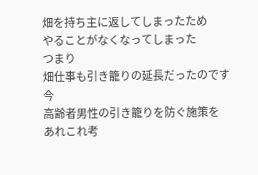畑を持ち主に返してしまったため
やることがなくなってしまった
つまり
畑仕事も引き籠りの延長だったのです
今
高齢者男性の引き籠りを防ぐ施策を
あれこれ考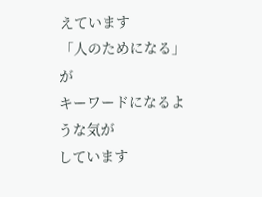えています
「人のためになる」が
キーワードになるような気が
しています